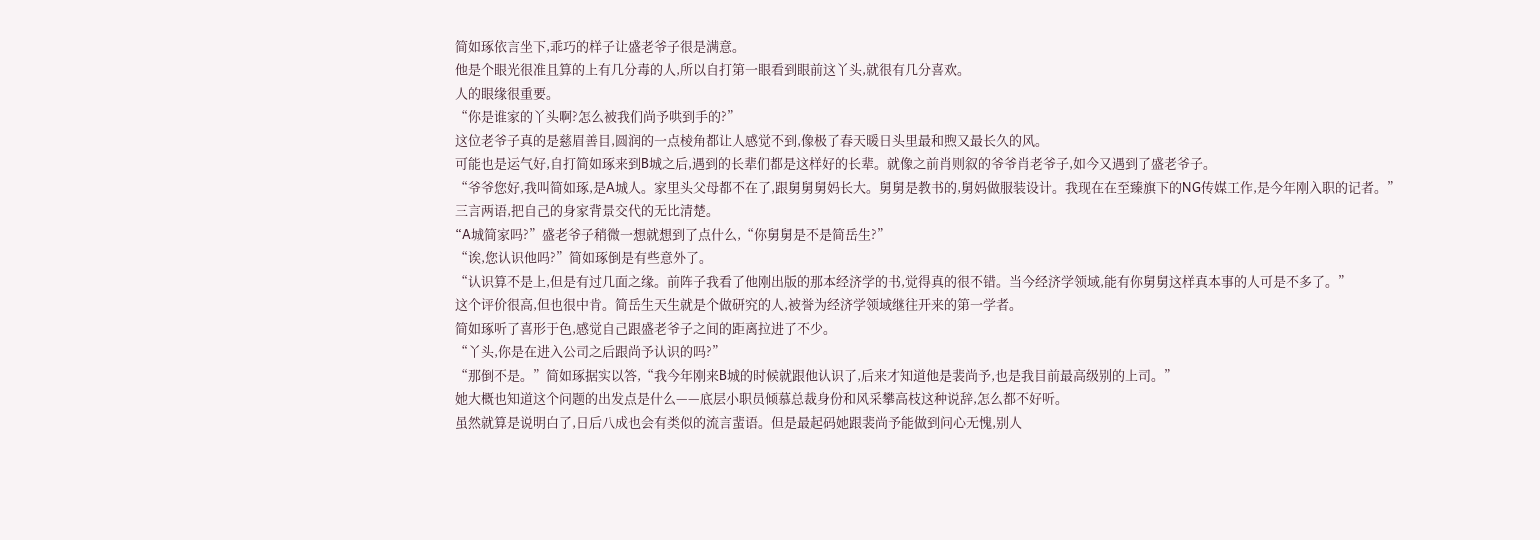简如琢依言坐下,乖巧的样子让盛老爷子很是满意。
他是个眼光很准且算的上有几分毒的人,所以自打第一眼看到眼前这丫头,就很有几分喜欢。
人的眼缘很重要。
“你是谁家的丫头啊?怎么被我们尚予哄到手的?”
这位老爷子真的是慈眉善目,圆润的一点棱角都让人感觉不到,像极了春天暖日头里最和煦又最长久的风。
可能也是运气好,自打简如琢来到B城之后,遇到的长辈们都是这样好的长辈。就像之前肖则叙的爷爷肖老爷子,如今又遇到了盛老爷子。
“爷爷您好,我叫简如琢,是A城人。家里头父母都不在了,跟舅舅舅妈长大。舅舅是教书的,舅妈做服装设计。我现在在至臻旗下的NG传媒工作,是今年刚入职的记者。”
三言两语,把自己的身家背景交代的无比清楚。
“A城简家吗?”盛老爷子稍微一想就想到了点什么,“你舅舅是不是简岳生?”
“诶,您认识他吗?”简如琢倒是有些意外了。
“认识算不是上,但是有过几面之缘。前阵子我看了他刚出版的那本经济学的书,觉得真的很不错。当今经济学领域,能有你舅舅这样真本事的人可是不多了。”
这个评价很高,但也很中肯。简岳生天生就是个做研究的人,被誉为经济学领域继往开来的第一学者。
简如琢听了喜形于色,感觉自己跟盛老爷子之间的距离拉进了不少。
“丫头,你是在进入公司之后跟尚予认识的吗?”
“那倒不是。”简如琢据实以答,“我今年刚来B城的时候就跟他认识了,后来才知道他是裴尚予,也是我目前最高级别的上司。”
她大概也知道这个问题的出发点是什么——底层小职员倾慕总裁身份和风采攀高枝这种说辞,怎么都不好听。
虽然就算是说明白了,日后八成也会有类似的流言蜚语。但是最起码她跟裴尚予能做到问心无愧,别人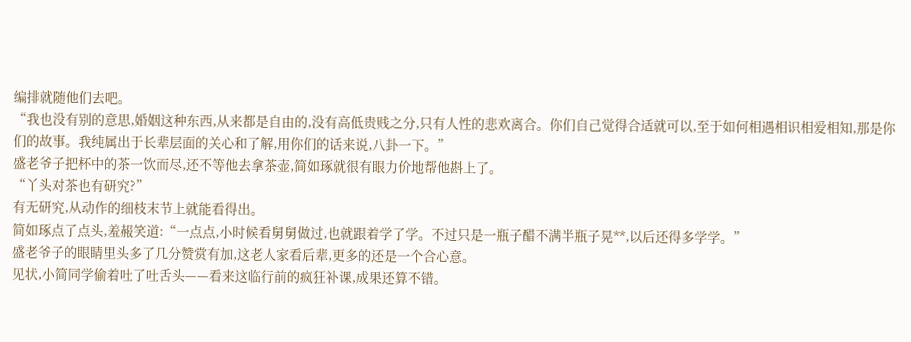编排就随他们去吧。
“我也没有别的意思,婚姻这种东西,从来都是自由的,没有高低贵贱之分,只有人性的悲欢离合。你们自己觉得合适就可以,至于如何相遇相识相爱相知,那是你们的故事。我纯属出于长辈层面的关心和了解,用你们的话来说,八卦一下。”
盛老爷子把杯中的茶一饮而尽,还不等他去拿茶壶,简如琢就很有眼力价地帮他斟上了。
“丫头对茶也有研究?”
有无研究,从动作的细枝末节上就能看得出。
简如琢点了点头,羞赧笑道:“一点点,小时候看舅舅做过,也就跟着学了学。不过只是一瓶子醋不满半瓶子晃**,以后还得多学学。”
盛老爷子的眼睛里头多了几分赞赏有加,这老人家看后辈,更多的还是一个合心意。
见状,小简同学偷着吐了吐舌头——看来这临行前的疯狂补课,成果还算不错。